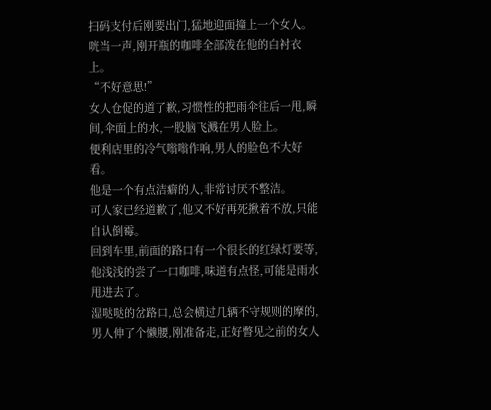扫码支付后刚要出门,猛地迎面撞上一个女人。
咣当一声,刚开瓶的咖啡全部泼在他的白衬衣上。
“不好意思!”
女人仓促的道了歉,习惯性的把雨伞往后一甩,瞬间,伞面上的水,一股脑飞溅在男人脸上。
便利店里的冷气嗡嗡作响,男人的脸色不大好看。
他是一个有点洁癖的人,非常讨厌不整洁。
可人家已经道歉了,他又不好再死揪着不放,只能自认倒霉。
回到车里,前面的路口有一个很长的红绿灯要等,他浅浅的尝了一口咖啡,味道有点怪,可能是雨水甩进去了。
湿哒哒的岔路口,总会横过几辆不守规则的摩的,男人伸了个懒腰,刚准备走,正好瞥见之前的女人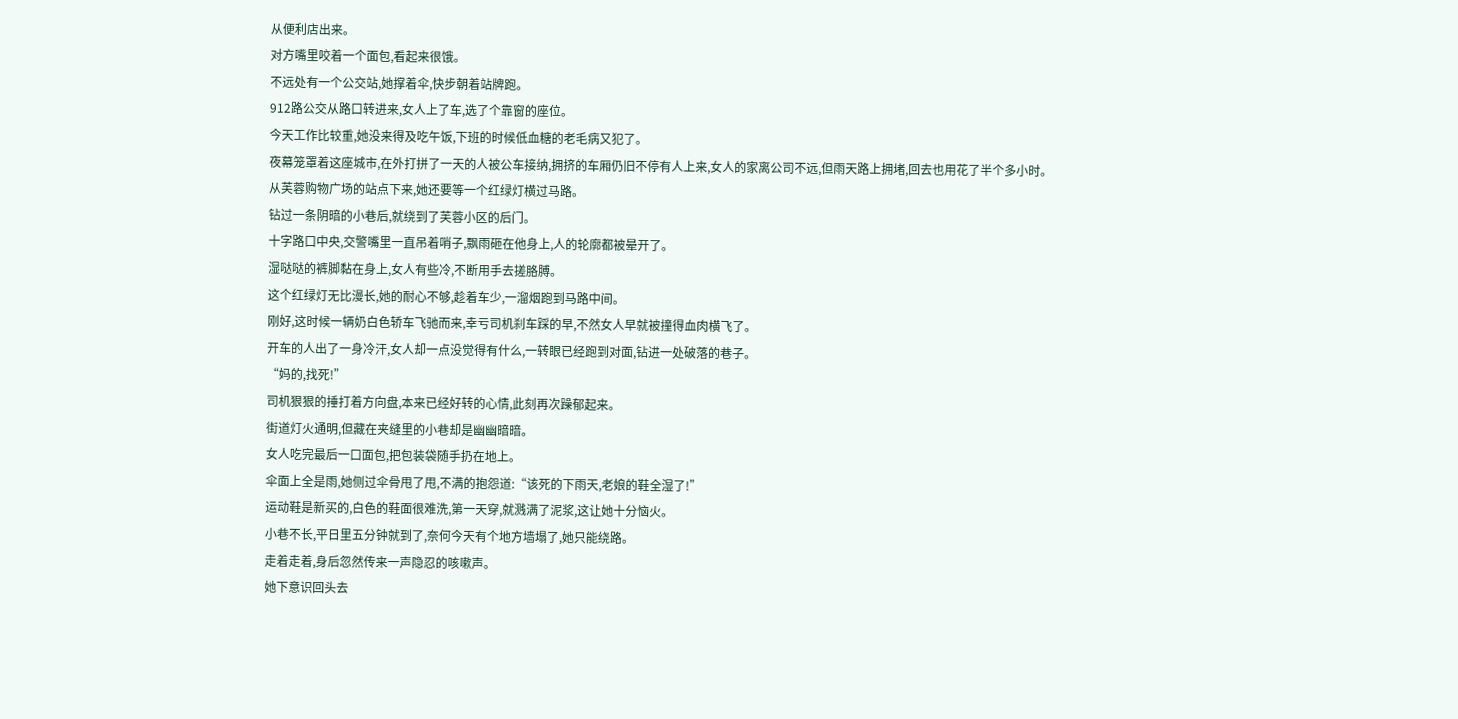从便利店出来。
对方嘴里咬着一个面包,看起来很饿。
不远处有一个公交站,她撑着伞,快步朝着站牌跑。
912路公交从路口转进来,女人上了车,选了个靠窗的座位。
今天工作比较重,她没来得及吃午饭,下班的时候低血糖的老毛病又犯了。
夜幕笼罩着这座城市,在外打拼了一天的人被公车接纳,拥挤的车厢仍旧不停有人上来,女人的家离公司不远,但雨天路上拥堵,回去也用花了半个多小时。
从芙蓉购物广场的站点下来,她还要等一个红绿灯横过马路。
钻过一条阴暗的小巷后,就绕到了芙蓉小区的后门。
十字路口中央,交警嘴里一直吊着哨子,飘雨砸在他身上,人的轮廓都被晕开了。
湿哒哒的裤脚黏在身上,女人有些冷,不断用手去搓胳膊。
这个红绿灯无比漫长,她的耐心不够,趁着车少,一溜烟跑到马路中间。
刚好,这时候一辆奶白色轿车飞驰而来,幸亏司机刹车踩的早,不然女人早就被撞得血肉横飞了。
开车的人出了一身冷汗,女人却一点没觉得有什么,一转眼已经跑到对面,钻进一处破落的巷子。
“妈的,找死!”
司机狠狠的捶打着方向盘,本来已经好转的心情,此刻再次躁郁起来。
街道灯火通明,但藏在夹缝里的小巷却是幽幽暗暗。
女人吃完最后一口面包,把包装袋随手扔在地上。
伞面上全是雨,她侧过伞骨甩了甩,不满的抱怨道:“该死的下雨天,老娘的鞋全湿了!”
运动鞋是新买的,白色的鞋面很难洗,第一天穿,就溅满了泥浆,这让她十分恼火。
小巷不长,平日里五分钟就到了,奈何今天有个地方墙塌了,她只能绕路。
走着走着,身后忽然传来一声隐忍的咳嗽声。
她下意识回头去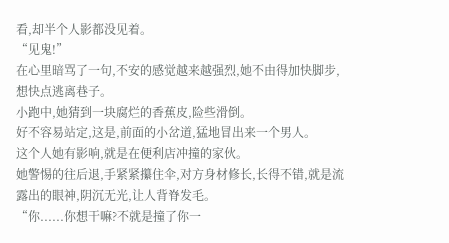看,却半个人影都没见着。
“见鬼!”
在心里暗骂了一句,不安的感觉越来越强烈,她不由得加快脚步,想快点逃离巷子。
小跑中,她猜到一块腐烂的香蕉皮,险些滑倒。
好不容易站定,这是,前面的小岔道,猛地冒出来一个男人。
这个人她有影响,就是在便利店冲撞的家伙。
她警惕的往后退,手紧紧攥住伞,对方身材修长,长得不错,就是流露出的眼神,阴沉无光,让人背脊发毛。
“你......你想干嘛?不就是撞了你一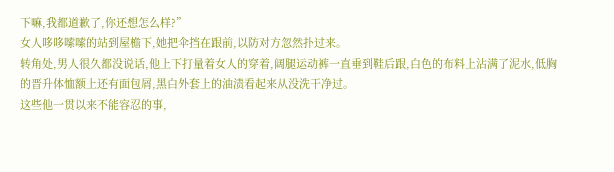下嘛,我都道歉了,你还想怎么样?”
女人哆哆嗦嗦的站到屋檐下,她把伞挡在跟前,以防对方忽然扑过来。
转角处,男人很久都没说话,他上下打量着女人的穿着,阔腿运动裤一直垂到鞋后跟,白色的布料上沾满了泥水,低胸的晋升体恤额上还有面包屑,黑白外套上的油渍看起来从没洗干净过。
这些他一贯以来不能容忍的事,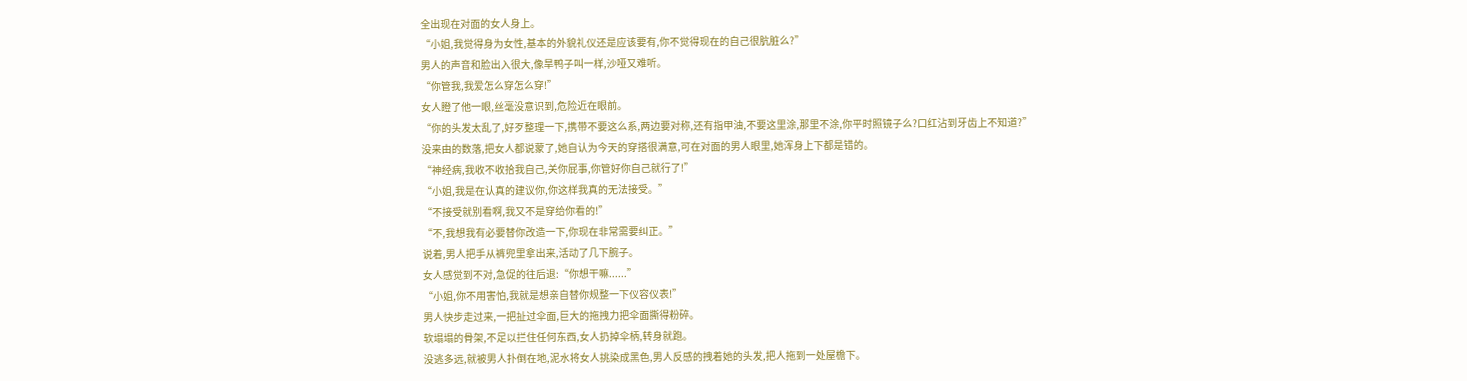全出现在对面的女人身上。
“小姐,我觉得身为女性,基本的外貌礼仪还是应该要有,你不觉得现在的自己很肮脏么?”
男人的声音和脸出入很大,像旱鸭子叫一样,沙哑又难听。
“你管我,我爱怎么穿怎么穿!”
女人瞪了他一眼,丝毫没意识到,危险近在眼前。
“你的头发太乱了,好歹整理一下,携带不要这么系,两边要对称,还有指甲油,不要这里涂,那里不涂,你平时照镜子么?口红沾到牙齿上不知道?”
没来由的数落,把女人都说蒙了,她自认为今天的穿搭很满意,可在对面的男人眼里,她浑身上下都是错的。
“神经病,我收不收拾我自己,关你屁事,你管好你自己就行了!”
“小姐,我是在认真的建议你,你这样我真的无法接受。”
“不接受就别看啊,我又不是穿给你看的!”
“不,我想我有必要替你改造一下,你现在非常需要纠正。”
说着,男人把手从裤兜里拿出来,活动了几下腕子。
女人感觉到不对,急促的往后退:“你想干嘛......”
“小姐,你不用害怕,我就是想亲自替你规整一下仪容仪表!”
男人快步走过来,一把扯过伞面,巨大的拖拽力把伞面撕得粉碎。
软塌塌的骨架,不足以拦住任何东西,女人扔掉伞柄,转身就跑。
没逃多远,就被男人扑倒在地,泥水将女人挑染成黑色,男人反感的拽着她的头发,把人拖到一处屋檐下。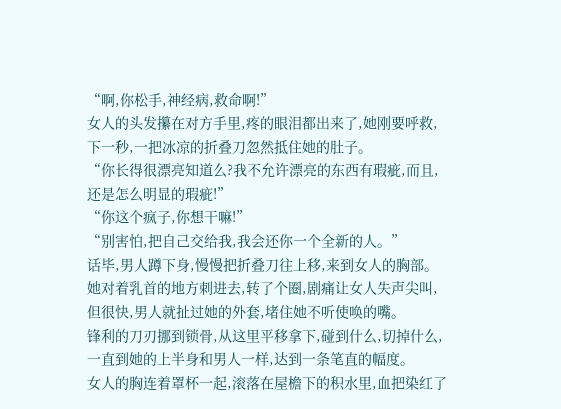“啊,你松手,神经病,救命啊!”
女人的头发攥在对方手里,疼的眼泪都出来了,她刚要呼救,下一秒,一把冰凉的折叠刀忽然抵住她的肚子。
“你长得很漂亮知道么?我不允许漂亮的东西有瑕疵,而且,还是怎么明显的瑕疵!”
“你这个疯子,你想干嘛!”
“别害怕,把自己交给我,我会还你一个全新的人。”
话毕,男人蹲下身,慢慢把折叠刀往上移,来到女人的胸部。
她对着乳首的地方刺进去,转了个圈,剧痛让女人失声尖叫,但很快,男人就扯过她的外套,堵住她不听使唤的嘴。
锋利的刀刃挪到锁骨,从这里平移拿下,碰到什么,切掉什么,一直到她的上半身和男人一样,达到一条笔直的幅度。
女人的胸连着罩杯一起,滚落在屋檐下的积水里,血把染红了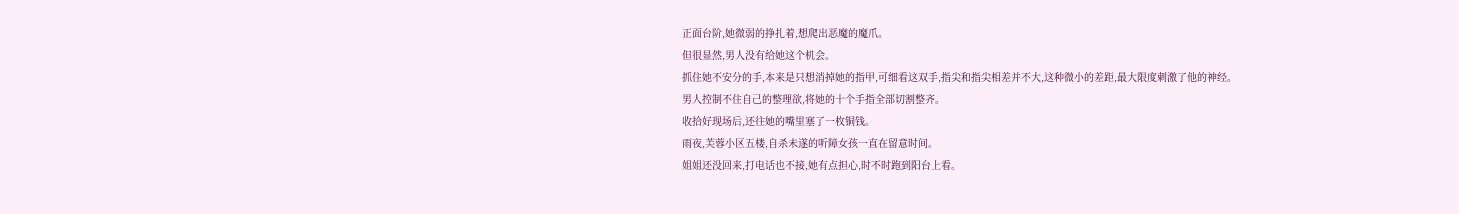正面台阶,她微弱的挣扎着,想爬出恶魔的魔爪。
但很显然,男人没有给她这个机会。
抓住她不安分的手,本来是只想消掉她的指甲,可细看这双手,指尖和指尖相差并不大,这种微小的差距,最大限度刺激了他的神经。
男人控制不住自己的整理欲,将她的十个手指全部切割整齐。
收拾好现场后,还往她的嘴里塞了一枚铜钱。
雨夜,芙蓉小区五楼,自杀未遂的听障女孩一直在留意时间。
姐姐还没回来,打电话也不接,她有点担心,时不时跑到阳台上看。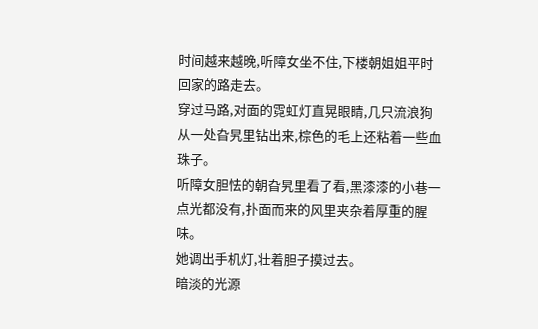时间越来越晚,听障女坐不住,下楼朝姐姐平时回家的路走去。
穿过马路,对面的霓虹灯直晃眼睛,几只流浪狗从一处旮旯里钻出来,棕色的毛上还粘着一些血珠子。
听障女胆怯的朝旮旯里看了看,黑漆漆的小巷一点光都没有,扑面而来的风里夹杂着厚重的腥味。
她调出手机灯,壮着胆子摸过去。
暗淡的光源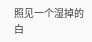照见一个湿掉的白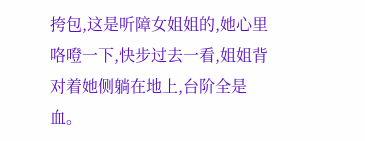挎包,这是听障女姐姐的,她心里咯噔一下,快步过去一看,姐姐背对着她侧躺在地上,台阶全是血。